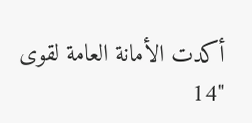أكدت الأمانة العامة لقوى "14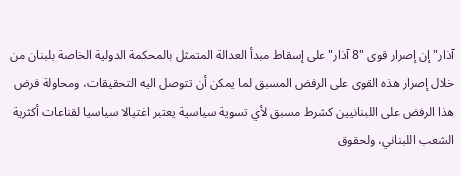آذار" إن إصرار قوى "8 آذار" على إسقاط مبدأ العدالة المتمثل بالمحكمة الدولية الخاصة بلبنان من خلال إصرار هذه القوى على الرفض المسبق لما يمكن أن تتوصل اليه التحقيقات، ومحاولة فرض هذا الرفض على اللبنانيين كشرط مسبق لأي تسوية سياسية يعتبر اغتيالا سياسيا لقناعات أكثرية الشعب اللبناني، ولحقوق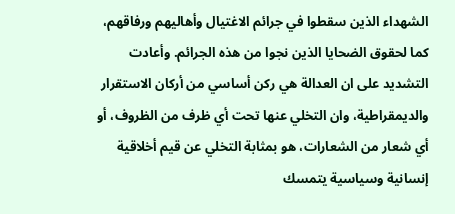الشهداء الذين سقطوا في جرائم الاغتيال وأهاليهم ورفاقهم، كما لحقوق الضحايا الذين نجوا من هذه الجرائم. وأعادت التشديد على ان العدالة هي ركن أساسي من أركان الاستقرار والديمقراطية، وان التخلي عنها تحت أي ظرف من الظروف، أو أي شعار من الشعارات، هو بمثابة التخلي عن قيم أخلاقية إنسانية وسياسية يتمسك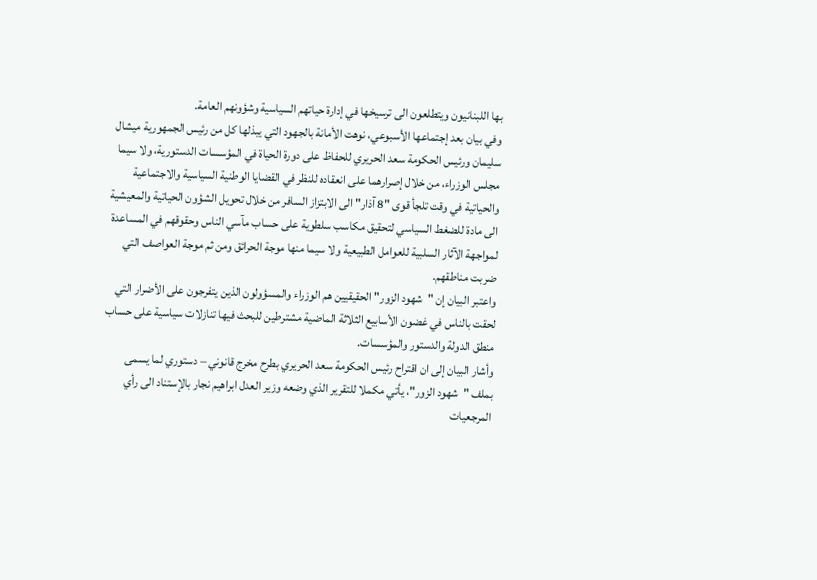بها اللبنانيون ويتطلعون الى ترسيخها في إدارة حياتهم السياسية وشؤونهم العامة.
وفي بيان بعد إجتماعها الأسبوعي، نوهت الأمانة بالجهود التي يبذلها كل من رئيس الجمهورية ميشال سليمان ورئيس الحكومة سعد الحريري للحفاظ على دورة الحياة في المؤسسات الدستورية، ولا سيما مجلس الوزراء، من خلال إصرارهما على انعقاده للنظر في القضايا الوطنية السياسية والاجتماعية والحياتية في وقت تلجأ قوى "8 آذار" الى الابتزاز السافر من خلال تحويل الشؤون الحياتية والمعيشية الى مادة للضغط السياسي لتحقيق مكاسب سلطوية على حساب مآسي الناس وحقوقهم في المساعدة لمواجهة الآثار السلبية للعوامل الطبيعية ولا سيما منها موجة الحرائق ومن ثم موجة العواصف التي ضربت مناطقهم.
واعتبر البيان إن "شهود الزور" الحقيقيين هم الوزراء والمسؤولون الذين يتفرجون على الأضرار التي لحقت بالناس في غضون الأسابيع الثلاثة الماضية مشترطين للبحث فيها تنازلات سياسية على حساب منطق الدولة والدستور والمؤسسات.
وأشار البيان إلى ان اقتراح رئيس الحكومة سعد الحريري بطرح مخرج قانوني – دستوري لما يسمى بملف "شهود الزور"، يأتي مكملا للتقرير الذي وضعه وزير العدل ابراهيم نجار بالإستناد الى رأي المرجعيات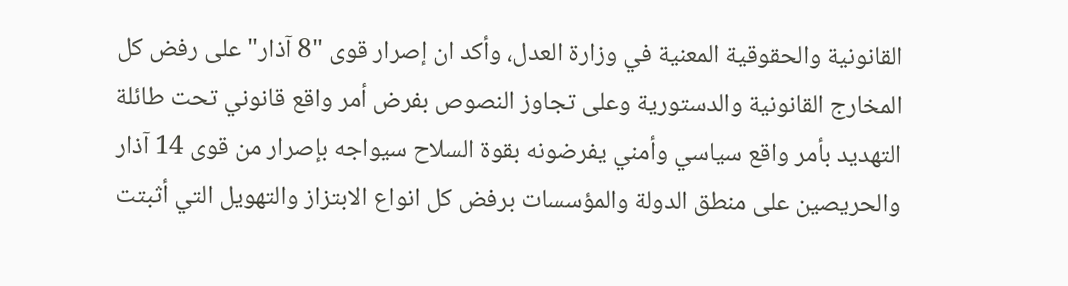القانونية والحقوقية المعنية في وزارة العدل، وأكد ان إصرار قوى "8 آذار" على رفض كل المخارج القانونية والدستورية وعلى تجاوز النصوص بفرض أمر واقع قانوني تحت طائلة التهديد بأمر واقع سياسي وأمني يفرضونه بقوة السلاح سيواجه بإصرار من قوى 14 آذار والحريصين على منطق الدولة والمؤسسات برفض كل انواع الابتزاز والتهويل التي أثبتت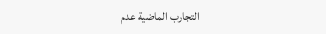التجارب الماضية عدم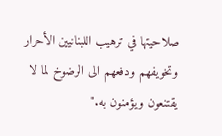صلاحيتها في ترهيب اللبنانيين الأحرار وتخويفهم ودفعهم الى الرضوخ لما لا يقتنعون ويؤمنون به."